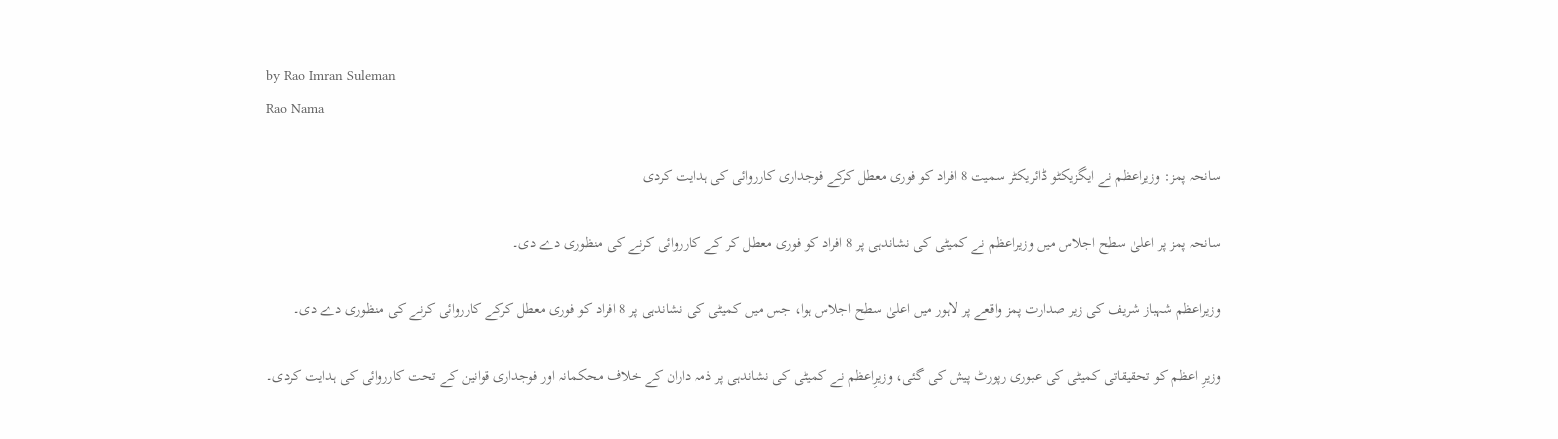by Rao Imran Suleman
Rao Nama

سانحہ پمز: وزیراعظم نے ایگزیکٹو ڈائریکٹر سمیت 8 افراد کو فوری معطل کرکے فوجداری کارروائی کی ہدایت کردی

سانحہ پمز پر اعلیٰ سطح اجلاس میں وزیراعظم نے کمیٹی کی نشاندہی پر 8 افراد کو فوری معطل کر کے کارروائی کرنے کی منظوری دے دی۔

وزیراعظم شہباز شریف کی زیر صدارت پمز واقعے پر لاہور میں اعلیٰ سطح اجلاس ہوا، جس میں کمیٹی کی نشاندہی پر 8 افراد کو فوری معطل کرکے کارروائی کرنے کی منظوری دے دی۔

وزیرِ اعظم کو تحقیقاتی کمیٹی کی عبوری رپورٹ پیش کی گئی، وزیرِاعظم نے کمیٹی کی نشاندہی پر ذمہ داران کے خلاف محکمانہ اور فوجداری قوانین کے تحت کارروائی کی ہدایت کردی۔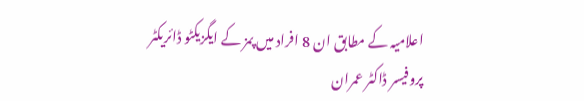اعلامیہ کے مطابق ان 8 افراد میں پمز کے ایگزیکٹو ڈائریکٹر پروفیسر ڈاکٹر عمران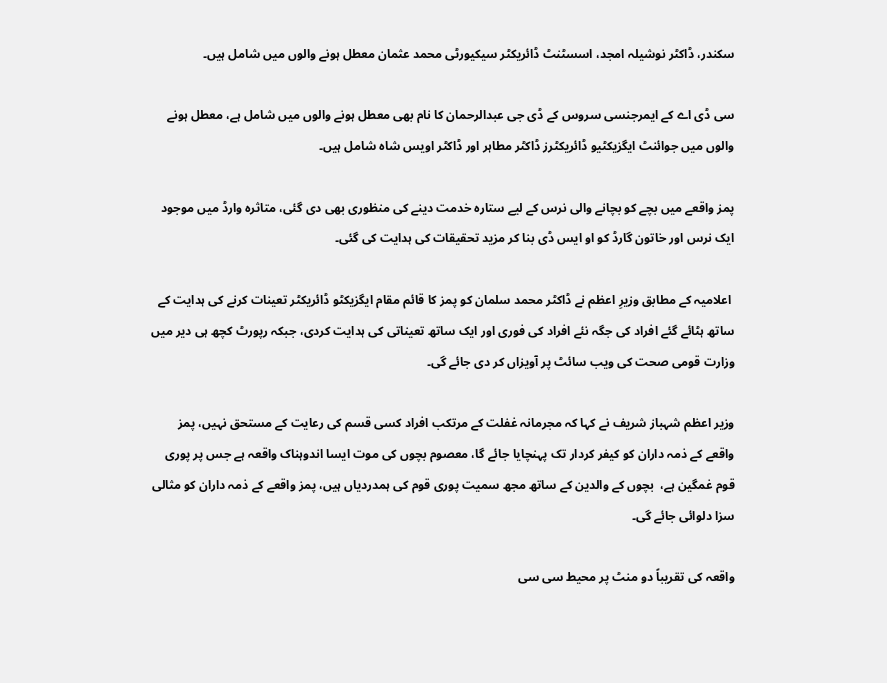سکندر، ڈاکٹر نوشیلہ امجد، اسسٹنٹ ڈائریکٹر سیکیورٹی محمد عثمان معطل ہونے والوں میں شامل ہیں۔

سی ڈی اے کے ایمرجنسی سروس کے ڈی جی عبدالرحمان کا نام بھی معطل ہونے والوں میں شامل ہے، معطل ہونے والوں میں جوائنٹ ایگزیکٹیو ڈائریکٹرز ڈاکٹر مطاہر اور ڈاکٹر اویس شاہ شامل ہیں۔

پمز واقعے میں بچے کو بچانے والی نرس کے لیے ستارہ خدمت دینے کی منظوری بھی دی گئی، متاثرہ وارڈ میں موجود ایک نرس اور خاتون گارڈ کو او ایس ڈی بنا کر مزید تحقیقات کی ہدایت کی گئی۔

 اعلامیہ کے مطابق وزیرِ اعظم نے ڈاکٹر محمد سلمان کو پمز کا قائم مقام ایگزیکٹو ڈائریکٹر تعینات کرنے کی ہدایت کے ساتھ ہٹائے گئے افراد کی جگہ نئے افراد کی فوری اور ایک ساتھ تعیناتی کی ہدایت کردی، جبکہ رپورٹ کچھ ہی دیر میں وزارت قومی صحت کی ویب سائٹ پر آویزاں کر دی جائے گی۔

وزیر اعظم شہباز شریف نے کہا کہ مجرمانہ غفلت کے مرتکب افراد کسی قسم کی رعایت کے مستحق نہیں، پمز واقعے کے ذمہ داران کو کیفر کردار تک پہنچایا جائے گا، معصوم بچوں کی موت ایسا اندوہناک واقعہ ہے جس پر پوری قوم غمگین ہے،  بچوں کے والدین کے ساتھ مجھ سمیت پوری قوم کی ہمدردیاں ہیں، پمز واقعے کے ذمہ داران کو مثالی سزا دلوائی جائے گی۔

واقعہ کی تقریباً دو منٹ پر محیط سی سی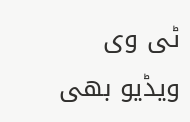ٹی وی ویڈیو بھی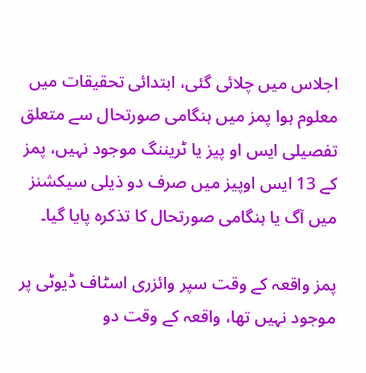اجلاس میں چلائی گئی، ابتدائی تحقیقات میں معلوم ہوا پمز میں ہنگامی صورتحال سے متعلق تفصیلی ایس او پیز یا ٹریننگ موجود نہیں، پمز کے 13 ایس اوپیز میں صرف دو ذیلی سیکشنز میں آگ یا ہنگامی صورتحال کا تذکرہ پایا گیا۔

پمز واقعہ کے وقت سپر وائزری اسٹاف ڈیوٹی پر موجود نہیں تھا، واقعہ کے وقت دو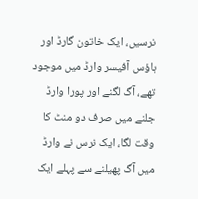نرسیں، ایک خاتون گارڈ اور ہاؤس آفیسر وارڈ میں موجود تھے، آگ لگنے اور پورا وارڈ جلنے میں صرف دو منٹ کا وقت لگا، ایک نرس نے وارڈ میں آگ پھیلنے سے پہلے ایک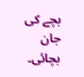بچے کی جان بچائی۔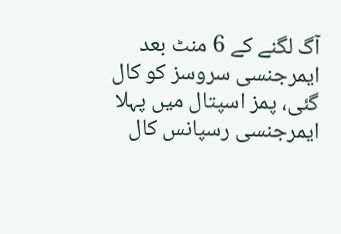آگ لگنے کے 6 منٹ بعد ایمرجنسی سروسز کو کال گئی، پمز اسپتال میں پہلا ایمرجنسی رسپانس کال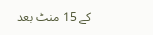کے 15 منٹ بعد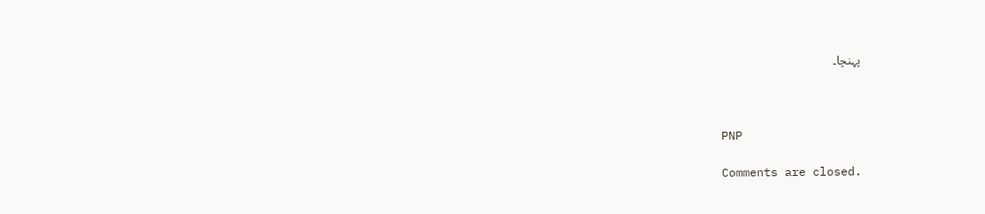پہنچا۔



PNP

Comments are closed.